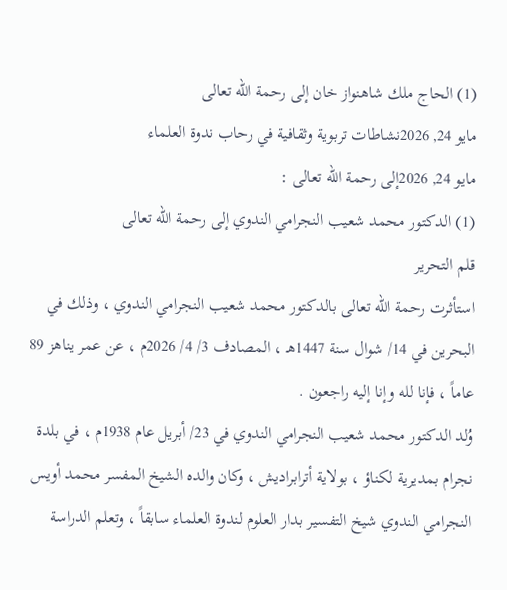(1) الحاج ملك شاهنواز خان إلى رحمة الله تعالى
مايو 24, 2026نشاطات تربوية وثقافية في رحاب ندوة العلماء
مايو 24, 2026إلى رحمة الله تعالى :
(1) الدكتور محمد شعيب النجرامي الندوي إلى رحمة الله تعالى
قلم التحرير
استأثرت رحمة الله تعالى بالدكتور محمد شعيب النجرامي الندوي ، وذلك في البحرين في 14/ شوال سنة 1447هـ ، المصادف 3/ 4/ 2026م ، عن عمر يناهز 89 عاماً ، فإنا لله وإنا إليه راجعون .
وُلد الدكتور محمد شعيب النجرامي الندوي في 23/ أبريل عام 1938م ، في بلدة نجرام بمديرية لكناؤ ، بولاية أترابراديش ، وكان والده الشيخ المفسر محمد أويس النجرامي الندوي شيخ التفسير بدار العلوم لندوة العلماء سابقاً ، وتعلم الدراسة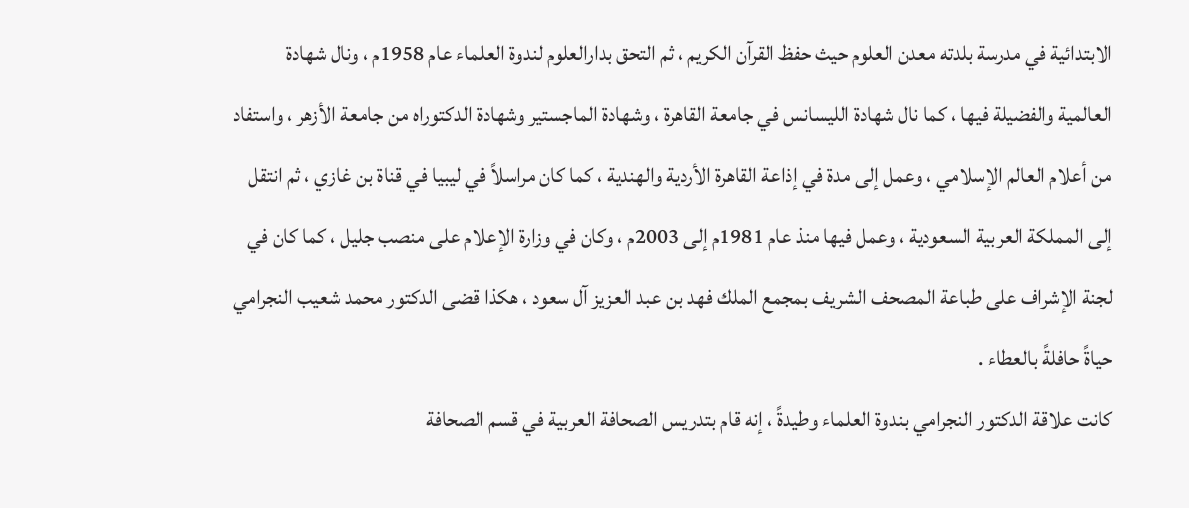الابتدائية في مدرسة بلدته معدن العلوم حيث حفظ القرآن الكريم ، ثم التحق بدارالعلوم لندوة العلماء عام 1958م ، ونال شهادة العالمية والفضيلة فيها ، كما نال شهادة الليسانس في جامعة القاهرة ، وشهادة الماجستير وشهادة الدكتوراه من جامعة الأزهر ، واستفاد من أعلام العالم الإسلامي ، وعمل إلى مدة في إذاعة القاهرة الأردية والهندية ، كما كان مراسلاً في ليبيا في قناة بن غازي ، ثم انتقل إلى المملكة العربية السعودية ، وعمل فيها منذ عام 1981م إلى 2003م ، وكان في وزارة الإعلام على منصب جليل ، كما كان في لجنة الإشراف على طباعة المصحف الشريف بمجمع الملك فهد بن عبد العزيز آل سعود ، هكذا قضى الدكتور محمد شعيب النجرامي حياةً حافلةً بالعطاء .
كانت علاقة الدكتور النجرامي بندوة العلماء وطيدةً ، إنه قام بتدريس الصحافة العربية في قسم الصحافة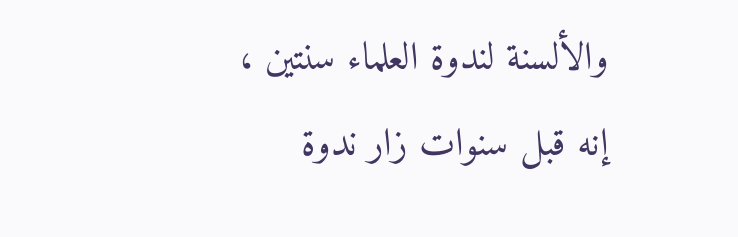والألسنة لندوة العلماء سنتين ، إنه قبل سنوات زار ندوة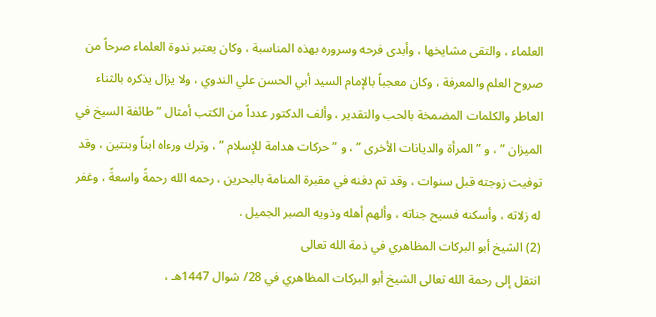العلماء ، والتقى مشايخها ، وأبدى فرحه وسروره بهذه المناسبة ، وكان يعتبر ندوة العلماء صرحاً من صروح العلم والمعرفة ، وكان معجباً بالإمام السيد أبي الحسن علي الندوي ، ولا يزال يذكره بالثناء العاطر والكلمات المضمخة بالحب والتقدير ، وألف الدكتور عدداً من الكتب أمثال ” طائفة السيخ في الميزان ” ، و ” المرأة والديانات الأخرى ” ، و ” حركات هدامة للإسلام ” ، وترك ورءاه ابناً وبنتين ، وقد توفيت زوجته قبل سنوات ، وقد تم دفنه في مقبرة المنامة بالبحرين ، رحمه الله رحمةً واسعةً ، وغفر له زلاته ، وأسكنه فسيح جناته ، وألهم أهله وذويه الصبر الجميل .
(2) الشيخ أبو البركات المظاهري في ذمة الله تعالى
انتقل إلى رحمة الله تعالى الشيخ أبو البركات المظاهري في 28/ شوال 1447هـ ،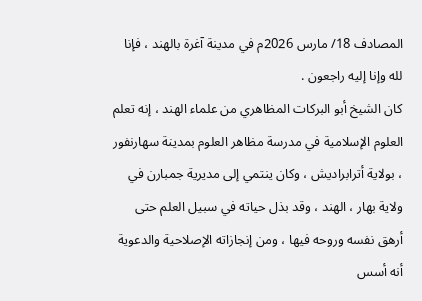المصادف 18/ مارس 2026م في مدينة آغرة بالهند ، فإنا لله وإنا إليه راجعون .
كان الشيخ أبو البركات المظاهري من علماء الهند ، إنه تعلم العلوم الإسلامية في مدرسة مظاهر العلوم بمدينة سهارنفور ، بولاية أترابراديش ، وكان ينتمي إلى مديرية جمبارن في ولاية بهار ، الهند ، وقد بذل حياته في سبيل العلم حتى أرهق نفسه وروحه فيها ، ومن إنجازاته الإصلاحية والدعوية أنه أسس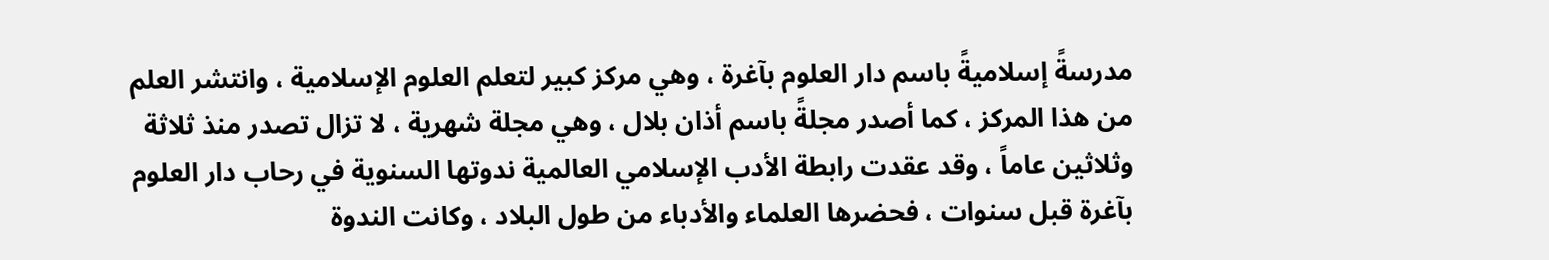مدرسةً إسلاميةً باسم دار العلوم بآغرة ، وهي مركز كبير لتعلم العلوم الإسلامية ، وانتشر العلم من هذا المركز ، كما أصدر مجلةً باسم أذان بلال ، وهي مجلة شهرية ، لا تزال تصدر منذ ثلاثة وثلاثين عاماً ، وقد عقدت رابطة الأدب الإسلامي العالمية ندوتها السنوية في رحاب دار العلوم بآغرة قبل سنوات ، فحضرها العلماء والأدباء من طول البلاد ، وكانت الندوة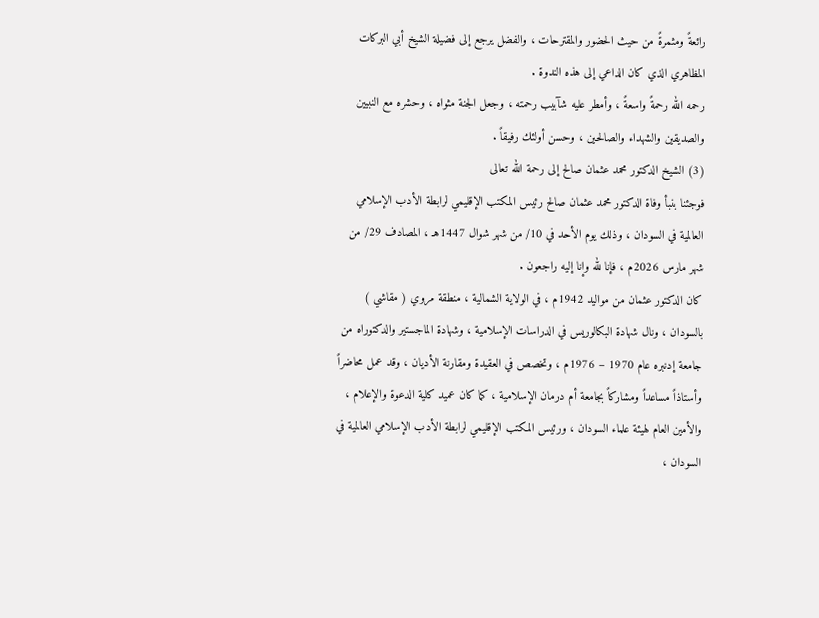رائعةً ومثمرةً من حيث الحضور والمقترحات ، والفضل يرجع إلى فضيلة الشيخ أبي البركات المظاهري الذي كان الداعي إلى هذه الندوة .
رحمه الله رحمةً واسعةً ، وأمطر عليه شآبيب رحمته ، وجعل الجنة مثواه ، وحشره مع النبيين والصديقين والشهداء والصالحين ، وحسن أولئك رفيقاً .
(3) الشيخ الدكتور محمد عثمان صالح إلى رحمة الله تعالى
فوجئنا بنبأ وفاة الدكتور محمد عثمان صالح رئيس المكتب الإقليمي لرابطة الأدب الإسلامي العالمية في السودان ، وذلك يوم الأحد في 10/ من شهر شوال 1447هـ ، المصادف 29/ من شهر مارس 2026م ، فإنا لله وإنا إليه راجعون .
كان الدكتور عثمان من مواليد 1942م ، في الولاية الشمالية ، منطقة مروي ( مقاشي ) بالسودان ، ونال شهادة البكالوريس في الدراسات الإسلامية ، وشهادة الماجستير والدكتوراه من جامعة إدنبره عام 1970 – 1976م ، وتخصص في العقيدة ومقارنة الأديان ، وقد عمل محاضراً وأستاذاً مساعداً ومشاركاً بجامعة أم درمان الإسلامية ، كما كان عميد كلية الدعوة والإعلام ، والأمين العام لهيئة علماء السودان ، ورئيس المكتب الإقليمي لرابطة الأدب الإسلامي العالمية في السودان ،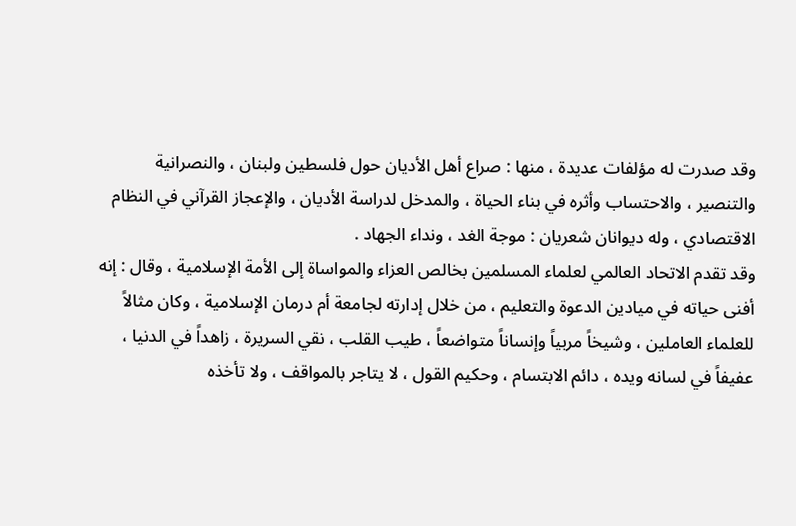وقد صدرت له مؤلفات عديدة ، منها : صراع أهل الأديان حول فلسطين ولبنان ، والنصرانية والتنصير ، والاحتساب وأثره في بناء الحياة ، والمدخل لدراسة الأديان ، والإعجاز القرآني في النظام الاقتصادي ، وله ديوانان شعريان : موجة الغد ، ونداء الجهاد .
وقد تقدم الاتحاد العالمي لعلماء المسلمين بخالص العزاء والمواساة إلى الأمة الإسلامية ، وقال : إنه أفنى حياته في ميادين الدعوة والتعليم ، من خلال إدارته لجامعة أم درمان الإسلامية ، وكان مثالاً للعلماء العاملين ، وشيخاً مربياً وإنساناً متواضعاً ، طيب القلب ، نقي السريرة ، زاهداً في الدنيا ، عفيفاً في لسانه ويده ، دائم الابتسام ، وحكيم القول ، لا يتاجر بالمواقف ، ولا تأخذه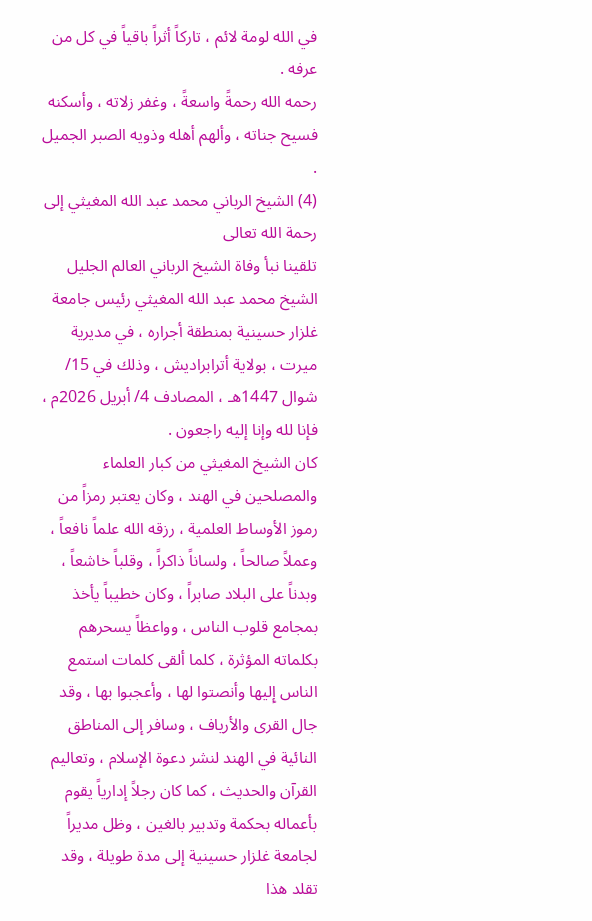في الله لومة لائم ، تاركاً أثراً باقياً في كل من عرفه .
رحمه الله رحمةً واسعةً ، وغفر زلاته ، وأسكنه فسيح جناته ، وألهم أهله وذويه الصبر الجميل .
(4) الشيخ الرباني محمد عبد الله المغيثي إلى رحمة الله تعالى
تلقينا نبأ وفاة الشيخ الرباني العالم الجليل الشيخ محمد عبد الله المغيثي رئيس جامعة غلزار حسينية بمنطقة أجراره ، في مديرية ميرت ، بولاية أترابراديش ، وذلك في 15/ شوال 1447هـ ، المصادف 4/ أبريل 2026م ، فإنا لله وإنا إليه راجعون .
كان الشيخ المغيثي من كبار العلماء والمصلحين في الهند ، وكان يعتبر رمزاً من رموز الأوساط العلمية ، رزقه الله علماً نافعاً ، وعملاً صالحاً ، ولساناً ذاكراً ، وقلباً خاشعاً ، وبدناً على البلاد صابراً ، وكان خطيباً يأخذ بمجامع قلوب الناس ، وواعظاً يسحرهم بكلماته المؤثرة ، كلما ألقى كلمات استمع الناس إِليها وأنصتوا لها ، وأعجبوا بها ، وقد جال القرى والأرياف ، وسافر إلى المناطق النائية في الهند لنشر دعوة الإسلام ، وتعاليم القرآن والحديث ، كما كان رجلاً إدارياً يقوم بأعماله بحكمة وتدبير بالغين ، وظل مديراً لجامعة غلزار حسينية إلى مدة طويلة ، وقد تقلد هذا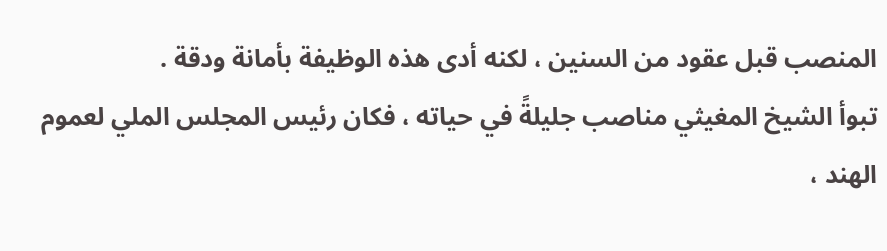المنصب قبل عقود من السنين ، لكنه أدى هذه الوظيفة بأمانة ودقة .
تبوأ الشيخ المغيثي مناصب جليلةً في حياته ، فكان رئيس المجلس الملي لعموم الهند ،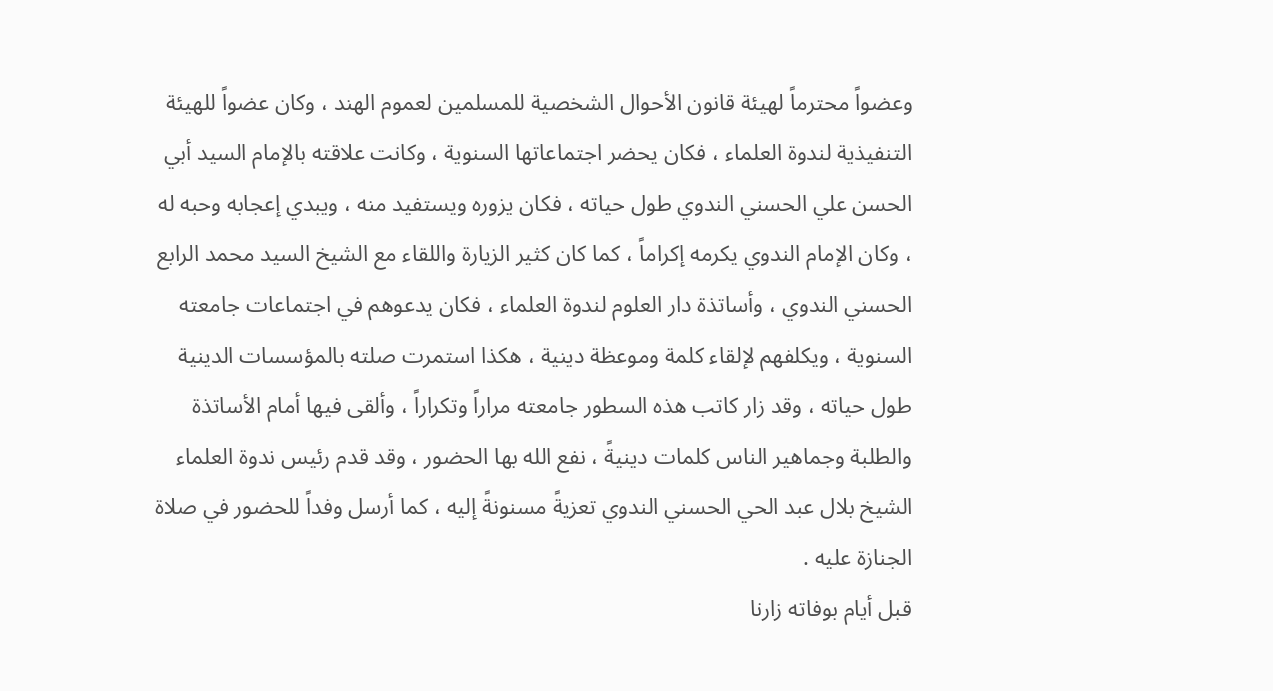وعضواً محترماً لهيئة قانون الأحوال الشخصية للمسلمين لعموم الهند ، وكان عضواً للهيئة التنفيذية لندوة العلماء ، فكان يحضر اجتماعاتها السنوية ، وكانت علاقته بالإمام السيد أبي الحسن علي الحسني الندوي طول حياته ، فكان يزوره ويستفيد منه ، ويبدي إعجابه وحبه له ، وكان الإمام الندوي يكرمه إكراماً ، كما كان كثير الزيارة واللقاء مع الشيخ السيد محمد الرابع الحسني الندوي ، وأساتذة دار العلوم لندوة العلماء ، فكان يدعوهم في اجتماعات جامعته السنوية ، ويكلفهم لإلقاء كلمة وموعظة دينية ، هكذا استمرت صلته بالمؤسسات الدينية طول حياته ، وقد زار كاتب هذه السطور جامعته مراراً وتكراراً ، وألقى فيها أمام الأساتذة والطلبة وجماهير الناس كلمات دينيةً ، نفع الله بها الحضور ، وقد قدم رئيس ندوة العلماء الشيخ بلال عبد الحي الحسني الندوي تعزيةً مسنونةً إليه ، كما أرسل وفداً للحضور في صلاة الجنازة عليه .
قبل أيام بوفاته زارنا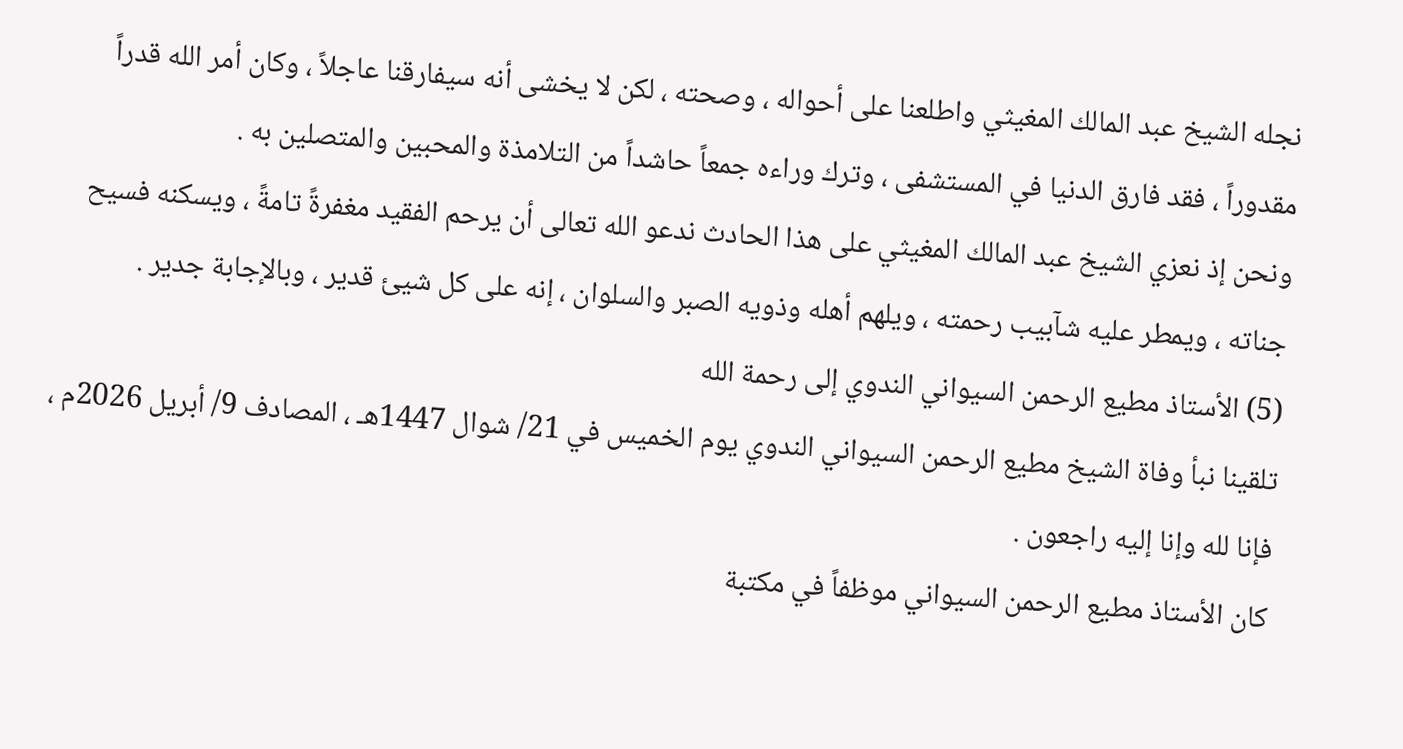نجله الشيخ عبد المالك المغيثي واطلعنا على أحواله ، وصحته ، لكن لا يخشى أنه سيفارقنا عاجلاً ، وكان أمر الله قدراً مقدوراً ، فقد فارق الدنيا في المستشفى ، وترك وراءه جمعاً حاشداً من التلامذة والمحبين والمتصلين به .
ونحن إذ نعزي الشيخ عبد المالك المغيثي على هذا الحادث ندعو الله تعالى أن يرحم الفقيد مغفرةً تامةً ، ويسكنه فسيح جناته ، ويمطر عليه شآبيب رحمته ، ويلهم أهله وذويه الصبر والسلوان ، إنه على كل شيئ قدير ، وبالإجابة جدير .
(5) الأستاذ مطيع الرحمن السيواني الندوي إلى رحمة الله
تلقينا نبأ وفاة الشيخ مطيع الرحمن السيواني الندوي يوم الخميس في 21/ شوال 1447هـ ، المصادف 9/ أبريل 2026م ، فإنا لله وإنا إليه راجعون .
كان الأستاذ مطيع الرحمن السيواني موظفاً في مكتبة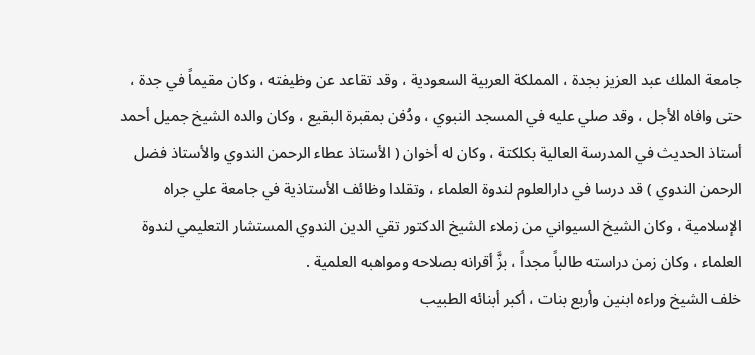جامعة الملك عبد العزيز بجدة ، المملكة العربية السعودية ، وقد تقاعد عن وظيفته ، وكان مقيماً في جدة ، حتى وافاه الأجل ، وقد صلي عليه في المسجد النبوي ، ودُفن بمقبرة البقيع ، وكان والده الشيخ جميل أحمد أستاذ الحديث في المدرسة العالية بكلكتة ، وكان له أخوان ( الأستاذ عطاء الرحمن الندوي والأستاذ فضل الرحمن الندوي ) قد درسا في دارالعلوم لندوة العلماء ، وتقلدا وظائف الأستاذية في جامعة علي جراه الإسلامية ، وكان الشيخ السيواني من زملاء الشيخ الدكتور تقي الدين الندوي المستشار التعليمي لندوة العلماء ، وكان زمن دراسته طالباً مجداً ، بزَّ أقرانه بصلاحه ومواهبه العلمية .
خلف الشيخ وراءه ابنين وأربع بنات ، أكبر أبنائه الطبيب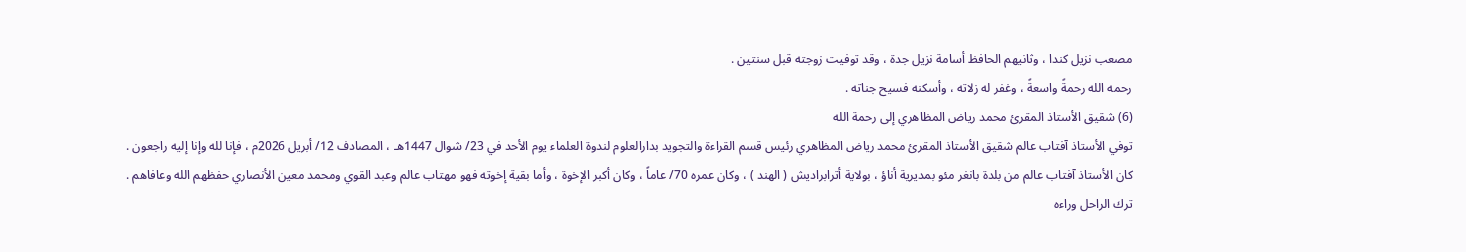مصعب نزيل كندا ، وثانيهم الحافظ أسامة نزيل جدة ، وقد توفيت زوجته قبل سنتين .
رحمه الله رحمةً واسعةً ، وغفر له زلاته ، وأسكنه فسيح جناته .
(6) شقيق الأستاذ المقرئ محمد رياض المظاهري إلى رحمة الله
توفي الأستاذ آفتاب عالم شقيق الأستاذ المقرئ محمد رياض المظاهري رئيس قسم القراءة والتجويد بدارالعلوم لندوة العلماء يوم الأحد في 23/ شوال 1447هـ ، المصادف 12/ أبريل 2026م ، فإنا لله وإنا إليه راجعون .
كان الأستاذ آفتاب عالم من بلدة بانغر مئو بمديرية أناؤ ، بولاية أترابراديش ( الهند ) ، وكان عمره 70/ عاماً ، وكان أكبر الإخوة ، وأما بقية إخوته فهو مهتاب عالم وعبد القوي ومحمد معين الأنصاري حفظهم الله وعافاهم .
ترك الراحل وراءه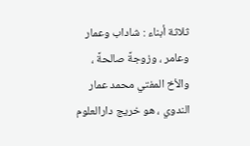ثلاثة أبناء : شاداب وعمار وعامر ، وزوجةً صالحةً ، والأخ المفتي محمد عمار الندوي ، هو خريج دارالعلوم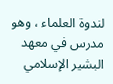لندوة العلماء ، وهو مدرس في معهد البشير الإسلامي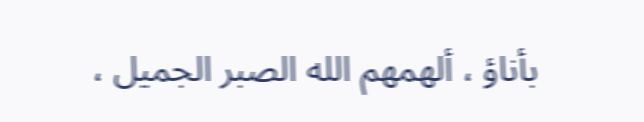بأناؤ ، ألهمهم الله الصبر الجميل ،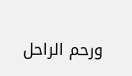ورحم الراحل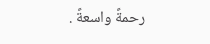رحمةً واسعةً .